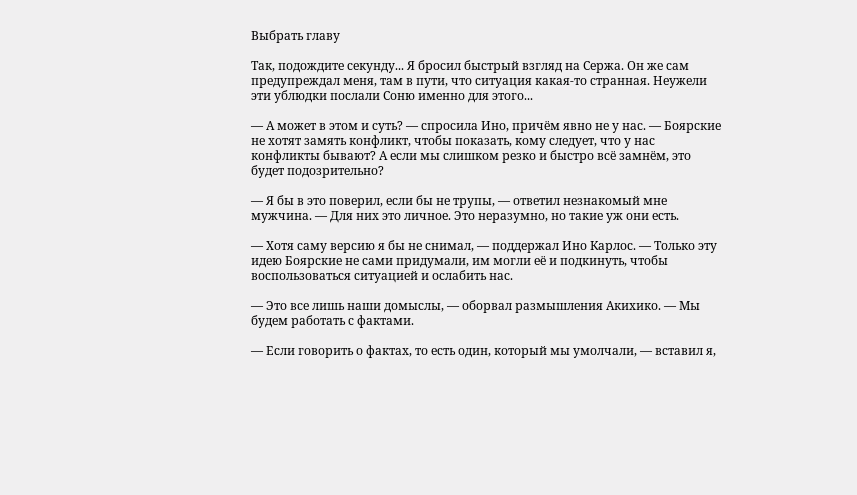Выбрать главу

Так, подождите секунду... Я бросил быстрый взгляд на Сержа. Он же сам предупреждал меня, там в пути, что ситуация какая-то странная. Неужели эти ублюдки послали Соню именно для этого...

— А может в этом и суть? — спросила Ино, причём явно не у нас. — Боярские не хотят замять конфликт, чтобы показать, кому следует, что у нас конфликты бывают? А если мы слишком резко и быстро всё замнём, это будет подозрительно?

— Я бы в это поверил, если бы не трупы, — ответил незнакомый мне мужчина. — Для них это личное. Это неразумно, но такие уж они есть.

— Хотя саму версию я бы не снимал, — поддержал Ино Карлос. — Только эту идею Боярские не сами придумали, им могли её и подкинуть, чтобы воспользоваться ситуацией и ослабить нас.

— Это все лишь наши домыслы, — оборвал размышления Акихико. — Мы будем работать с фактами.

— Если говорить о фактах, то есть один, который мы умолчали, — вставил я,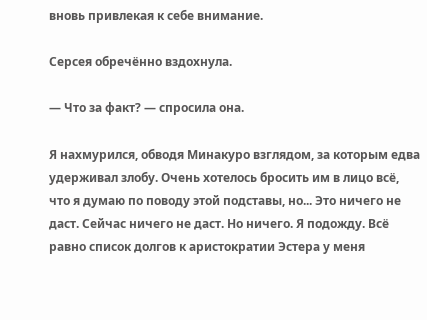вновь привлекая к себе внимание.

Серсея обречённо вздохнула.

— Что за факт? — спросила она.

Я нахмурился, обводя Минакуро взглядом, за которым едва удерживал злобу. Очень хотелось бросить им в лицо всё, что я думаю по поводу этой подставы, но... Это ничего не даст. Сейчас ничего не даст. Но ничего. Я подожду. Всё равно список долгов к аристократии Эстера у меня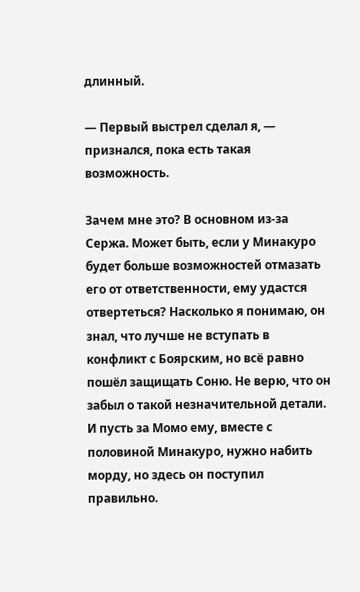длинный.

— Первый выстрел сделал я, — признался, пока есть такая возможность.

Зачем мне это? В основном из-за Сержа. Может быть, если у Минакуро будет больше возможностей отмазать его от ответственности, ему удастся отвертеться? Насколько я понимаю, он знал, что лучше не вступать в конфликт с Боярским, но всё равно пошёл защищать Соню. Не верю, что он забыл о такой незначительной детали. И пусть за Момо ему, вместе с половиной Минакуро, нужно набить морду, но здесь он поступил правильно.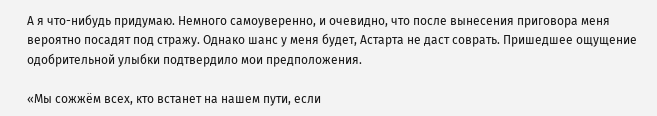А я что-нибудь придумаю. Немного самоуверенно, и очевидно, что после вынесения приговора меня вероятно посадят под стражу. Однако шанс у меня будет, Астарта не даст соврать. Пришедшее ощущение одобрительной улыбки подтвердило мои предположения.

«Мы сожжём всех, кто встанет на нашем пути, если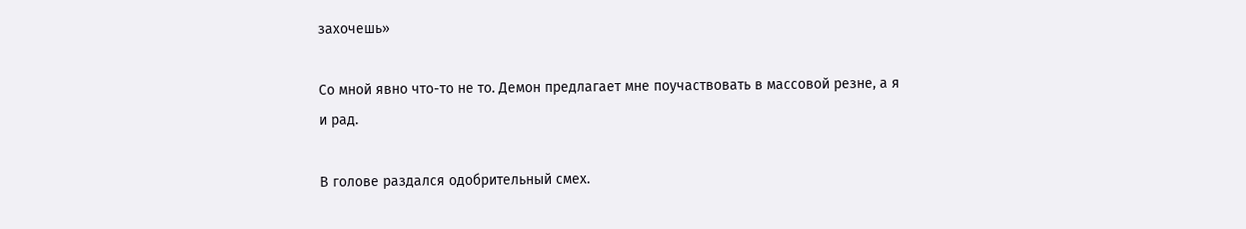захочешь»

Со мной явно что-то не то. Демон предлагает мне поучаствовать в массовой резне, а я и рад.

В голове раздался одобрительный смех.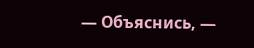— Объяснись, —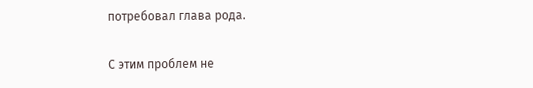потребовал глава рода.

С этим проблем не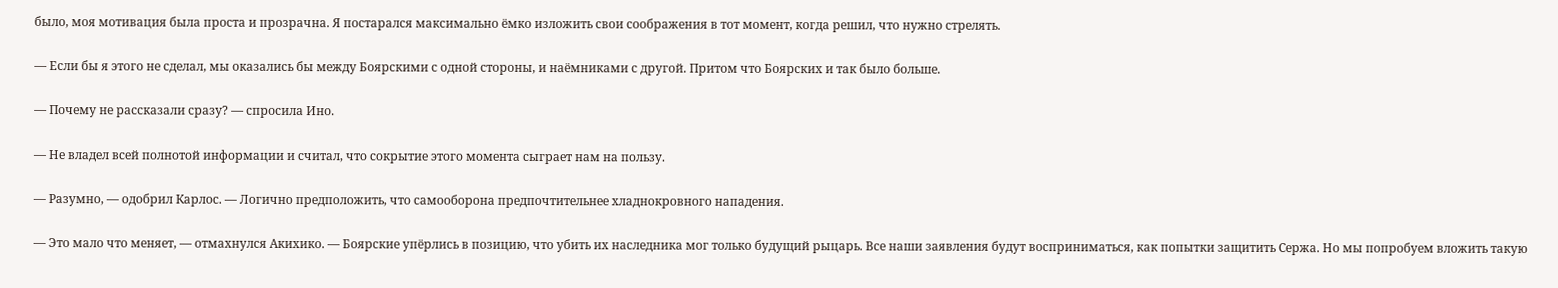было, моя мотивация была проста и прозрачна. Я постарался максимально ёмко изложить свои соображения в тот момент, когда решил, что нужно стрелять.

— Если бы я этого не сделал, мы оказались бы между Боярскими с одной стороны, и наёмниками с другой. Притом что Боярских и так было больше.

— Почему не рассказали сразу? — спросила Ино.

— Не владел всей полнотой информации и считал, что сокрытие этого момента сыграет нам на пользу.

— Разумно, — одобрил Карлос. — Логично предположить, что самооборона предпочтительнее хладнокровного нападения.

— Это мало что меняет, — отмахнулся Акихико. — Боярские упёрлись в позицию, что убить их наследника мог только будущий рыцарь. Все наши заявления будут восприниматься, как попытки защитить Сержа. Но мы попробуем вложить такую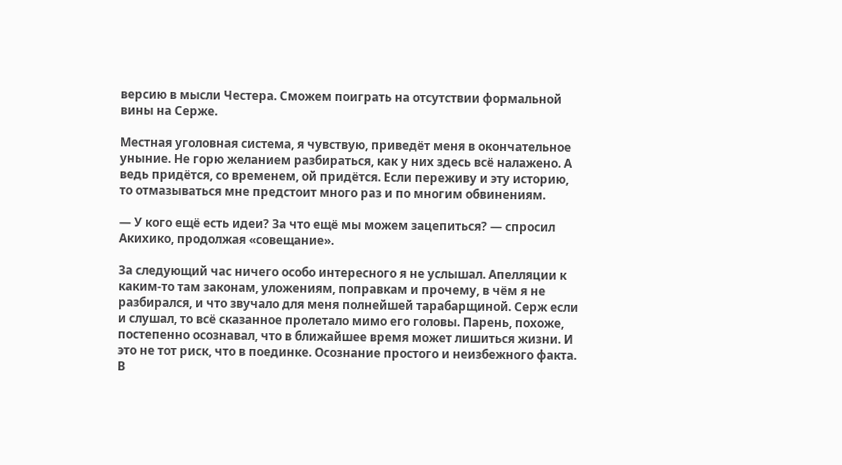версию в мысли Честера. Сможем поиграть на отсутствии формальной вины на Серже.

Местная уголовная система, я чувствую, приведёт меня в окончательное уныние. Не горю желанием разбираться, как у них здесь всё налажено. А ведь придётся, со временем, ой придётся. Если переживу и эту историю, то отмазываться мне предстоит много раз и по многим обвинениям.

— У кого ещё есть идеи? За что ещё мы можем зацепиться? — спросил Акихико, продолжая «совещание».

За следующий час ничего особо интересного я не услышал. Апелляции к каким-то там законам, уложениям, поправкам и прочему, в чём я не разбирался, и что звучало для меня полнейшей тарабарщиной. Серж если и слушал, то всё сказанное пролетало мимо его головы. Парень, похоже, постепенно осознавал, что в ближайшее время может лишиться жизни. И это не тот риск, что в поединке. Осознание простого и неизбежного факта. В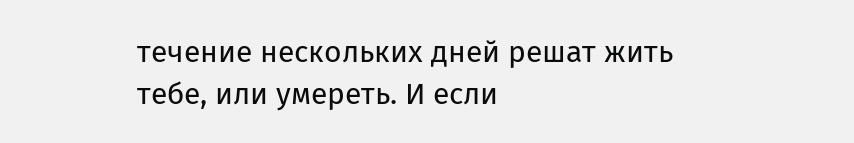течение нескольких дней решат жить тебе, или умереть. И если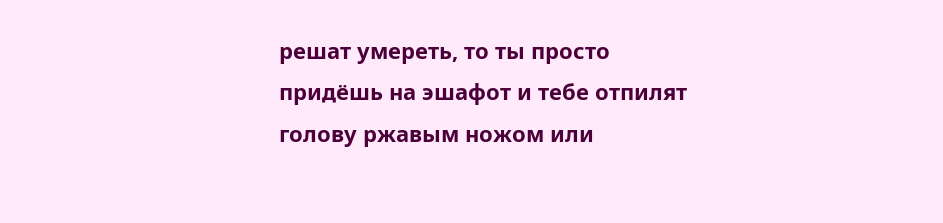решат умереть, то ты просто придёшь на эшафот и тебе отпилят голову ржавым ножом или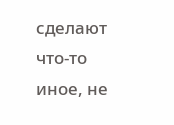сделают что-то иное, не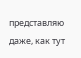представляю даже, как тут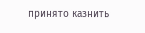принято казнить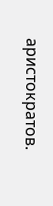аристократов.